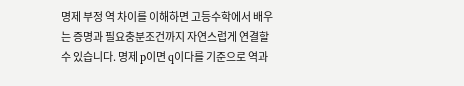명제 부정 역 차이를 이해하면 고등수학에서 배우는 증명과 필요충분조건까지 자연스럽게 연결할 수 있습니다. 명제 p이면 q이다를 기준으로 역과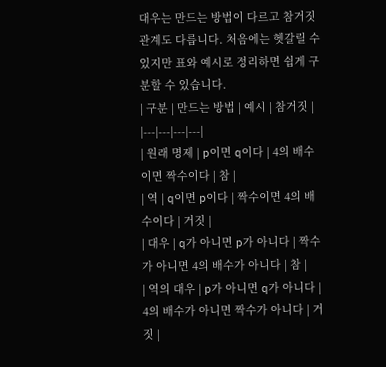대우는 만드는 방법이 다르고 참거짓 관계도 다릅니다. 처음에는 헷갈릴 수 있지만 표와 예시로 정리하면 쉽게 구분할 수 있습니다.
| 구분 | 만드는 방법 | 예시 | 참거짓 |
|---|---|---|---|
| 원래 명제 | p이면 q이다 | 4의 배수이면 짝수이다 | 참 |
| 역 | q이면 p이다 | 짝수이면 4의 배수이다 | 거짓 |
| 대우 | q가 아니면 p가 아니다 | 짝수가 아니면 4의 배수가 아니다 | 참 |
| 역의 대우 | p가 아니면 q가 아니다 | 4의 배수가 아니면 짝수가 아니다 | 거짓 |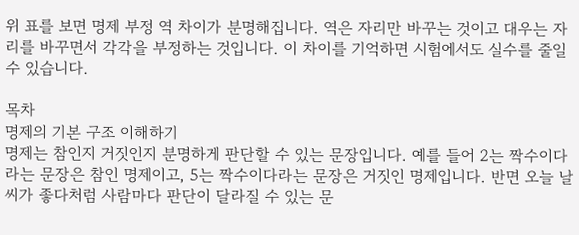위 표를 보면 명제 부정 역 차이가 분명해집니다. 역은 자리만 바꾸는 것이고 대우는 자리를 바꾸면서 각각을 부정하는 것입니다. 이 차이를 기억하면 시험에서도 실수를 줄일 수 있습니다.

목차
명제의 기본 구조 이해하기
명제는 참인지 거짓인지 분명하게 판단할 수 있는 문장입니다. 예를 들어 2는 짝수이다라는 문장은 참인 명제이고, 5는 짝수이다라는 문장은 거짓인 명제입니다. 반면 오늘 날씨가 좋다처럼 사람마다 판단이 달라질 수 있는 문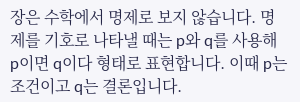장은 수학에서 명제로 보지 않습니다. 명제를 기호로 나타낼 때는 p와 q를 사용해 p이면 q이다 형태로 표현합니다. 이때 p는 조건이고 q는 결론입니다.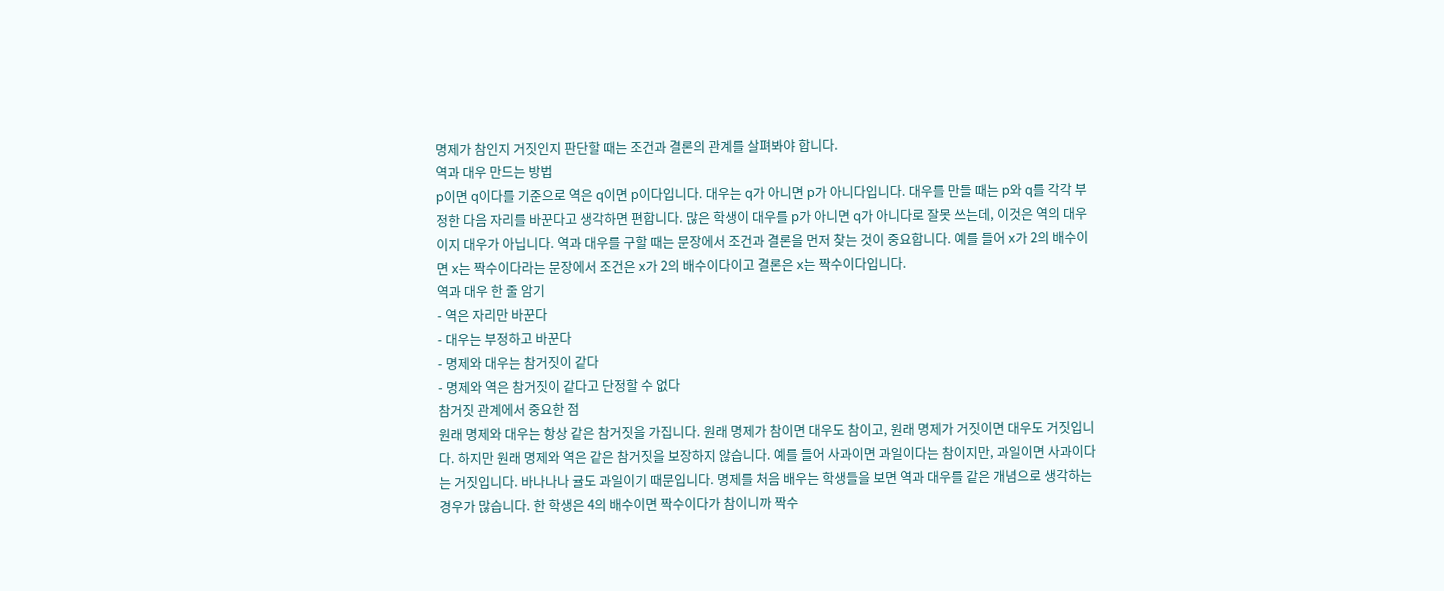명제가 참인지 거짓인지 판단할 때는 조건과 결론의 관계를 살펴봐야 합니다.
역과 대우 만드는 방법
p이면 q이다를 기준으로 역은 q이면 p이다입니다. 대우는 q가 아니면 p가 아니다입니다. 대우를 만들 때는 p와 q를 각각 부정한 다음 자리를 바꾼다고 생각하면 편합니다. 많은 학생이 대우를 p가 아니면 q가 아니다로 잘못 쓰는데, 이것은 역의 대우이지 대우가 아닙니다. 역과 대우를 구할 때는 문장에서 조건과 결론을 먼저 찾는 것이 중요합니다. 예를 들어 x가 2의 배수이면 x는 짝수이다라는 문장에서 조건은 x가 2의 배수이다이고 결론은 x는 짝수이다입니다.
역과 대우 한 줄 암기
- 역은 자리만 바꾼다
- 대우는 부정하고 바꾼다
- 명제와 대우는 참거짓이 같다
- 명제와 역은 참거짓이 같다고 단정할 수 없다
참거짓 관계에서 중요한 점
원래 명제와 대우는 항상 같은 참거짓을 가집니다. 원래 명제가 참이면 대우도 참이고, 원래 명제가 거짓이면 대우도 거짓입니다. 하지만 원래 명제와 역은 같은 참거짓을 보장하지 않습니다. 예를 들어 사과이면 과일이다는 참이지만, 과일이면 사과이다는 거짓입니다. 바나나나 귤도 과일이기 때문입니다. 명제를 처음 배우는 학생들을 보면 역과 대우를 같은 개념으로 생각하는 경우가 많습니다. 한 학생은 4의 배수이면 짝수이다가 참이니까 짝수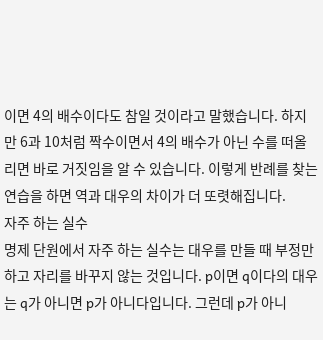이면 4의 배수이다도 참일 것이라고 말했습니다. 하지만 6과 10처럼 짝수이면서 4의 배수가 아닌 수를 떠올리면 바로 거짓임을 알 수 있습니다. 이렇게 반례를 찾는 연습을 하면 역과 대우의 차이가 더 또렷해집니다.
자주 하는 실수
명제 단원에서 자주 하는 실수는 대우를 만들 때 부정만 하고 자리를 바꾸지 않는 것입니다. p이면 q이다의 대우는 q가 아니면 p가 아니다입니다. 그런데 p가 아니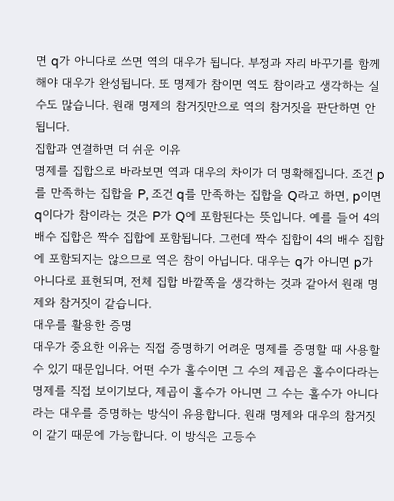면 q가 아니다로 쓰면 역의 대우가 됩니다. 부정과 자리 바꾸기를 함께 해야 대우가 완성됩니다. 또 명제가 참이면 역도 참이라고 생각하는 실수도 많습니다. 원래 명제의 참거짓만으로 역의 참거짓을 판단하면 안 됩니다.
집합과 연결하면 더 쉬운 이유
명제를 집합으로 바라보면 역과 대우의 차이가 더 명확해집니다. 조건 p를 만족하는 집합을 P, 조건 q를 만족하는 집합을 Q라고 하면, p이면 q이다가 참이라는 것은 P가 Q에 포함된다는 뜻입니다. 예를 들어 4의 배수 집합은 짝수 집합에 포함됩니다. 그런데 짝수 집합이 4의 배수 집합에 포함되지는 않으므로 역은 참이 아닙니다. 대우는 q가 아니면 p가 아니다로 표현되며, 전체 집합 바깥쪽을 생각하는 것과 같아서 원래 명제와 참거짓이 같습니다.
대우를 활용한 증명
대우가 중요한 이유는 직접 증명하기 어려운 명제를 증명할 때 사용할 수 있기 때문입니다. 어떤 수가 홀수이면 그 수의 제곱은 홀수이다라는 명제를 직접 보이기보다, 제곱이 홀수가 아니면 그 수는 홀수가 아니다라는 대우를 증명하는 방식이 유용합니다. 원래 명제와 대우의 참거짓이 같기 때문에 가능합니다. 이 방식은 고등수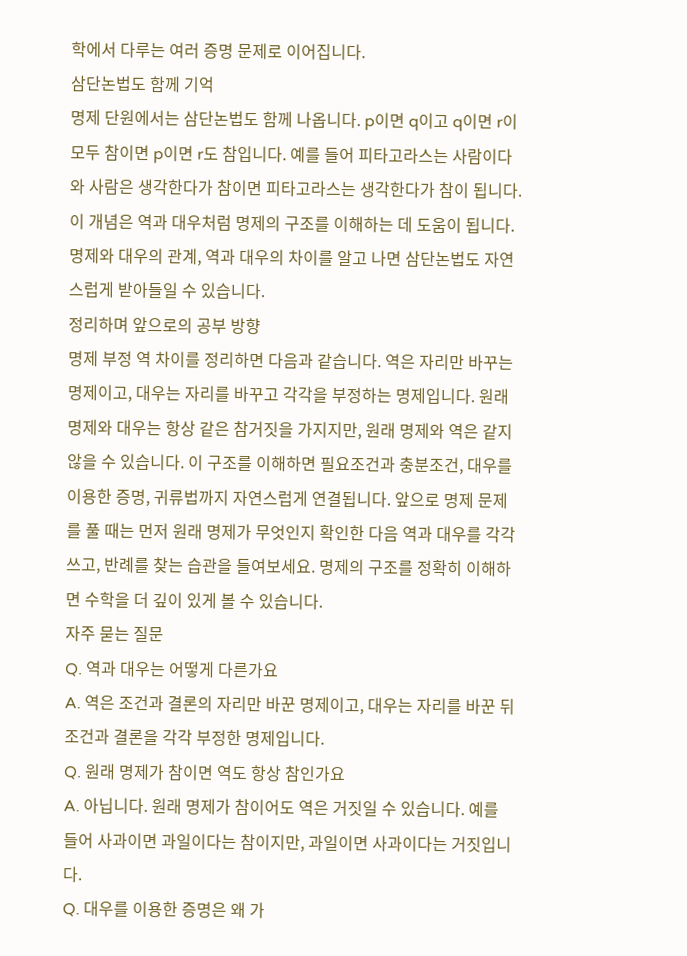학에서 다루는 여러 증명 문제로 이어집니다.
삼단논법도 함께 기억
명제 단원에서는 삼단논법도 함께 나옵니다. p이면 q이고 q이면 r이 모두 참이면 p이면 r도 참입니다. 예를 들어 피타고라스는 사람이다와 사람은 생각한다가 참이면 피타고라스는 생각한다가 참이 됩니다. 이 개념은 역과 대우처럼 명제의 구조를 이해하는 데 도움이 됩니다. 명제와 대우의 관계, 역과 대우의 차이를 알고 나면 삼단논법도 자연스럽게 받아들일 수 있습니다.
정리하며 앞으로의 공부 방향
명제 부정 역 차이를 정리하면 다음과 같습니다. 역은 자리만 바꾸는 명제이고, 대우는 자리를 바꾸고 각각을 부정하는 명제입니다. 원래 명제와 대우는 항상 같은 참거짓을 가지지만, 원래 명제와 역은 같지 않을 수 있습니다. 이 구조를 이해하면 필요조건과 충분조건, 대우를 이용한 증명, 귀류법까지 자연스럽게 연결됩니다. 앞으로 명제 문제를 풀 때는 먼저 원래 명제가 무엇인지 확인한 다음 역과 대우를 각각 쓰고, 반례를 찾는 습관을 들여보세요. 명제의 구조를 정확히 이해하면 수학을 더 깊이 있게 볼 수 있습니다.
자주 묻는 질문
Q. 역과 대우는 어떻게 다른가요
A. 역은 조건과 결론의 자리만 바꾼 명제이고, 대우는 자리를 바꾼 뒤 조건과 결론을 각각 부정한 명제입니다.
Q. 원래 명제가 참이면 역도 항상 참인가요
A. 아닙니다. 원래 명제가 참이어도 역은 거짓일 수 있습니다. 예를 들어 사과이면 과일이다는 참이지만, 과일이면 사과이다는 거짓입니다.
Q. 대우를 이용한 증명은 왜 가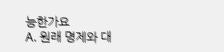능한가요
A. 원래 명제와 대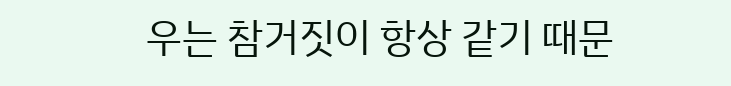우는 참거짓이 항상 같기 때문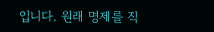입니다. 원래 명제를 직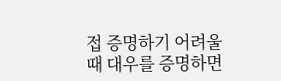접 증명하기 어려울 때 대우를 증명하면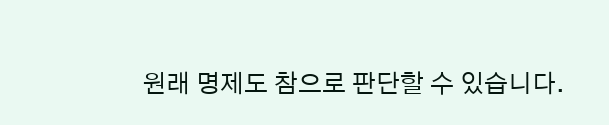원래 명제도 참으로 판단할 수 있습니다.